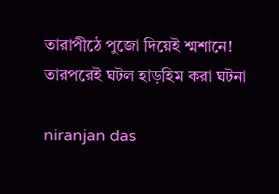তারাপীঠে পুজো দিয়েই শ্মশানে! তারপরেই ঘটল হাড়হিম করা ঘটনা

niranjan das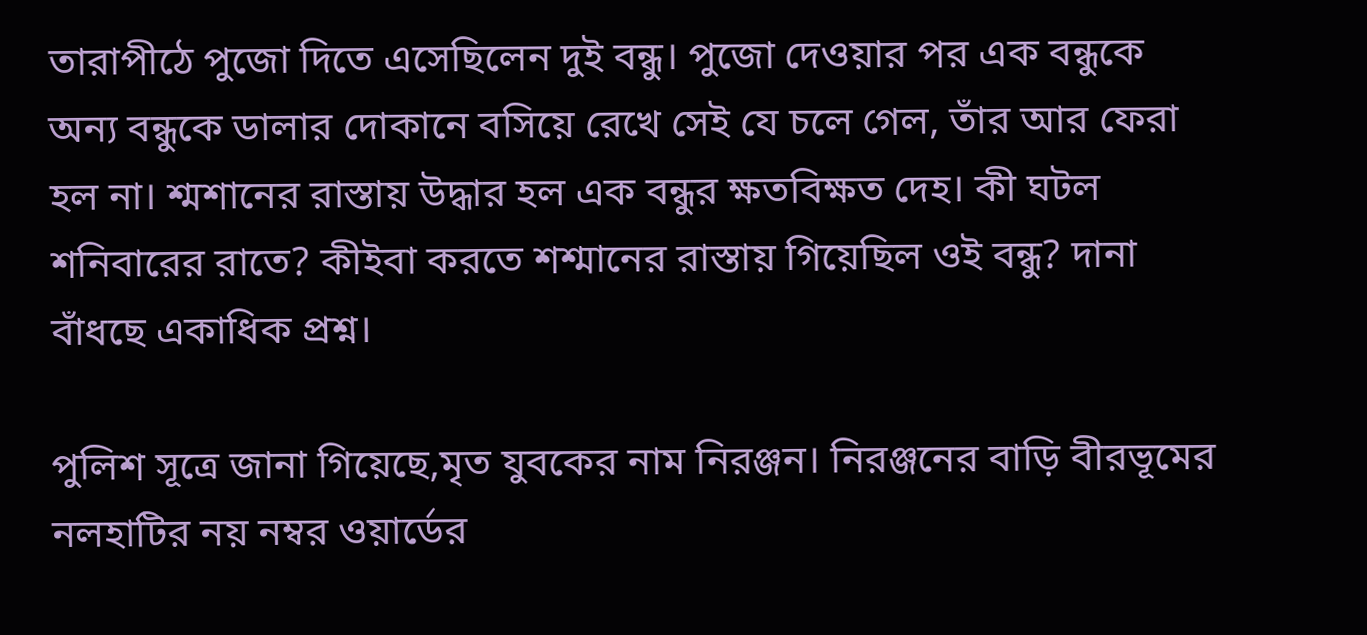তারাপীঠে পুজো দিতে এসেছিলেন দুই বন্ধু। পুজো দেওয়ার পর এক বন্ধুকে অন্য বন্ধুকে ডালার দোকানে বসিয়ে রেখে সেই যে চলে গেল, তাঁর আর ফেরা হল না। শ্মশানের রাস্তায় উদ্ধার হল এক বন্ধুর ক্ষতবিক্ষত দেহ। কী ঘটল শনিবারের রাতে? কীইবা করতে শশ্মানের রাস্তায় গিয়েছিল ওই বন্ধু? দানা বাঁধছে একাধিক প্রশ্ন।

পুলিশ সূত্রে জানা গিয়েছে,মৃত যুবকের নাম নিরঞ্জন। নিরঞ্জনের বাড়ি বীরভূমের নলহাটির নয় নম্বর ওয়ার্ডের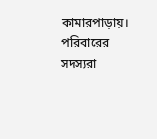কামারপাড়ায়। পরিবারের সদস্যরা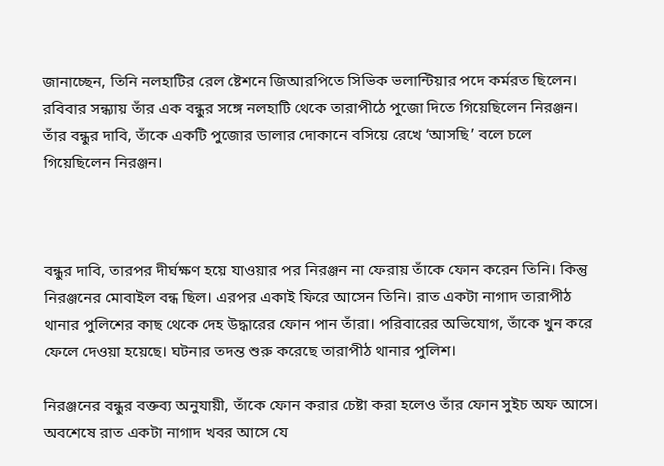জানাচ্ছেন, তিনি নলহাটির রেল ষ্টেশনে জিআরপিতে সিভিক ভলান্টিয়ার পদে কর্মরত ছিলেন। রবিবার সন্ধ্যায় তাঁর এক বন্ধুর সঙ্গে নলহাটি থেকে তারাপীঠে পুজো দিতে গিয়েছিলেন নিরঞ্জন। তাঁর বন্ধুর দাবি, তাঁকে একটি পুজোর ডালার দোকানে বসিয়ে রেখে ‘আসছি’ বলে চলে গিয়েছিলেন নিরঞ্জন।



বন্ধুর দাবি, তারপর দীর্ঘক্ষণ হয়ে যাওয়ার পর নিরঞ্জন না ফেরায় তাঁকে ফোন করেন তিনি। কিন্তু নিরঞ্জনের মোবাইল বন্ধ ছিল। এরপর একাই ফিরে আসেন তিনি। রাত একটা নাগাদ তারাপীঠ থানার পুলিশের কাছ থেকে দেহ উদ্ধারের ফোন পান তাঁরা। পরিবারের অভিযোগ, তাঁকে খুন করে ফেলে দেওয়া হয়েছে। ঘটনার তদন্ত শুরু করেছে তারাপীঠ থানার পুলিশ।

নিরঞ্জনের বন্ধুর বক্তব্য অনুযায়ী, তাঁকে ফোন করার চেষ্টা করা হলেও তাঁর ফোন সুইচ অফ আসে। অবশেষে রাত একটা নাগাদ খবর আসে যে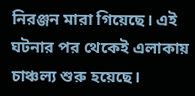নিরঞ্জন মারা গিয়েছে। এই ঘটনার পর থেকেই এলাকায় চাঞ্চল্য শুরু হয়েছে।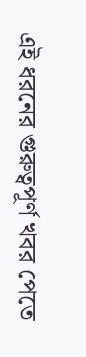এই ধরনের গুরুত্বপূর্ণ খবর পেতে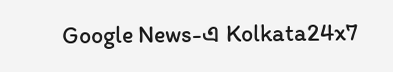Google News-এ Kolkata24x7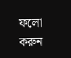ফলো করুন